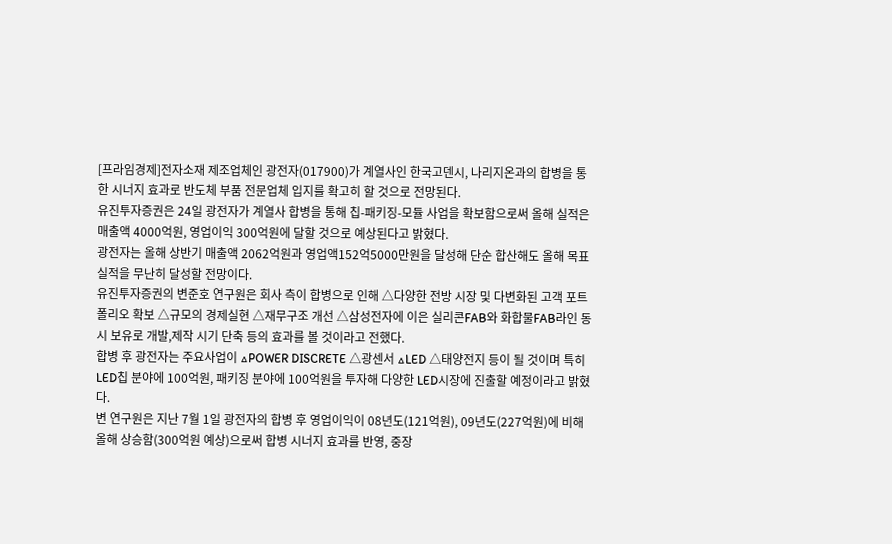[프라임경제]전자소재 제조업체인 광전자(017900)가 계열사인 한국고덴시, 나리지온과의 합병을 통한 시너지 효과로 반도체 부품 전문업체 입지를 확고히 할 것으로 전망된다.
유진투자증권은 24일 광전자가 계열사 합병을 통해 칩-패키징-모듈 사업을 확보함으로써 올해 실적은 매출액 4000억원, 영업이익 300억원에 달할 것으로 예상된다고 밝혔다.
광전자는 올해 상반기 매출액 2062억원과 영업액152억5000만원을 달성해 단순 합산해도 올해 목표 실적을 무난히 달성할 전망이다.
유진투자증권의 변준호 연구원은 회사 측이 합병으로 인해 △다양한 전방 시장 및 다변화된 고객 포트폴리오 확보 △규모의 경제실현 △재무구조 개선 △삼성전자에 이은 실리콘FAB와 화합물FAB라인 동시 보유로 개발,제작 시기 단축 등의 효과를 볼 것이라고 전했다.
합병 후 광전자는 주요사업이 △POWER DISCRETE △광센서 △LED △태양전지 등이 될 것이며 특히 LED칩 분야에 100억원, 패키징 분야에 100억원을 투자해 다양한 LED시장에 진출할 예정이라고 밝혔다.
변 연구원은 지난 7월 1일 광전자의 합병 후 영업이익이 08년도(121억원), 09년도(227억원)에 비해 올해 상승함(300억원 예상)으로써 합병 시너지 효과를 반영, 중장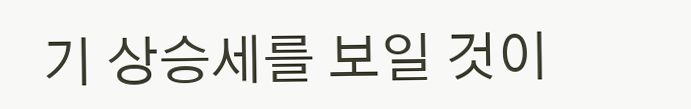기 상승세를 보일 것이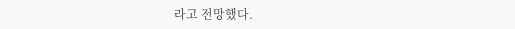라고 전망했다.